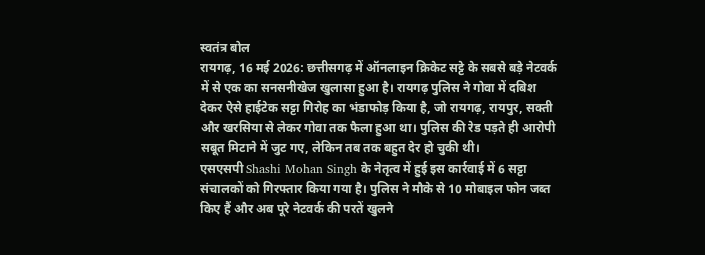स्वतंत्र बोल
रायगढ़, 16 मई 2026: छत्तीसगढ़ में ऑनलाइन क्रिकेट सट्टे के सबसे बड़े नेटवर्क में से एक का सनसनीखेज खुलासा हुआ है। रायगढ़ पुलिस ने गोवा में दबिश देकर ऐसे हाईटेक सट्टा गिरोह का भंडाफोड़ किया है, जो रायगढ़, रायपुर, सक्ती और खरसिया से लेकर गोवा तक फैला हुआ था। पुलिस की रेड पड़ते ही आरोपी सबूत मिटाने में जुट गए, लेकिन तब तक बहुत देर हो चुकी थी।
एसएसपी Shashi Mohan Singh के नेतृत्व में हुई इस कार्रवाई में 6 सट्टा संचालकों को गिरफ्तार किया गया है। पुलिस ने मौके से 10 मोबाइल फोन जब्त किए हैं और अब पूरे नेटवर्क की परतें खुलने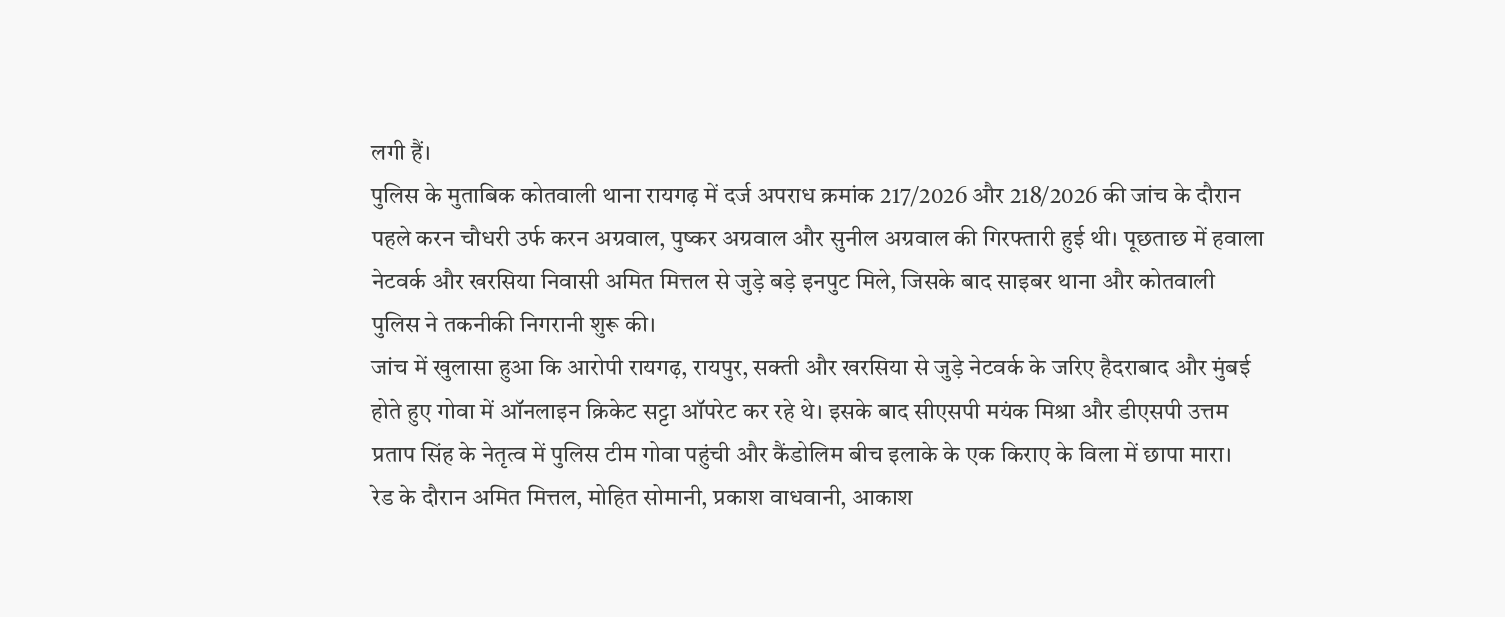लगी हैं।
पुलिस के मुताबिक कोतवाली थाना रायगढ़ में दर्ज अपराध क्रमांक 217/2026 और 218/2026 की जांच के दौरान पहले करन चौधरी उर्फ करन अग्रवाल, पुष्कर अग्रवाल और सुनील अग्रवाल की गिरफ्तारी हुई थी। पूछताछ में हवाला नेटवर्क और खरसिया निवासी अमित मित्तल से जुड़े बड़े इनपुट मिले, जिसके बाद साइबर थाना और कोतवाली पुलिस ने तकनीकी निगरानी शुरू की।
जांच में खुलासा हुआ कि आरोपी रायगढ़, रायपुर, सक्ती और खरसिया से जुड़े नेटवर्क के जरिए हैदराबाद और मुंबई होते हुए गोवा में ऑनलाइन क्रिकेट सट्टा ऑपरेट कर रहे थे। इसके बाद सीएसपी मयंक मिश्रा और डीएसपी उत्तम प्रताप सिंह के नेतृत्व में पुलिस टीम गोवा पहुंची और कैंडोलिम बीच इलाके के एक किराए के विला में छापा मारा।
रेड के दौरान अमित मित्तल, मोहित सोमानी, प्रकाश वाधवानी, आकाश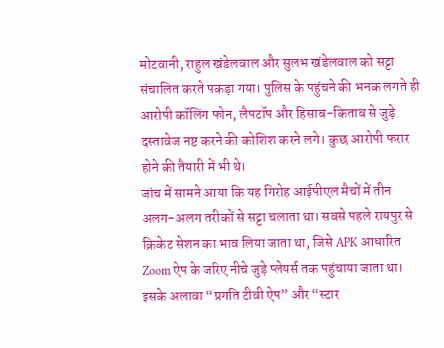मोटवानी, राहुल खंडेलवाल और सुलभ खंडेलवाल को सट्टा संचालित करते पकड़ा गया। पुलिस के पहुंचने की भनक लगते ही आरोपी कॉलिंग फोन, लैपटॉप और हिसाब-किताब से जुड़े दस्तावेज नष्ट करने की कोशिश करने लगे। कुछ आरोपी फरार होने की तैयारी में भी थे।
जांच में सामने आया कि यह गिरोह आईपीएल मैचों में तीन अलग-अलग तरीकों से सट्टा चलाता था। सबसे पहले रायपुर से क्रिकेट सेशन का भाव लिया जाता था, जिसे APK आधारित Zoom ऐप के जरिए नीचे जुड़े प्लेयर्स तक पहुंचाया जाता था। इसके अलावा “प्रगति टीवी ऐप” और “स्टार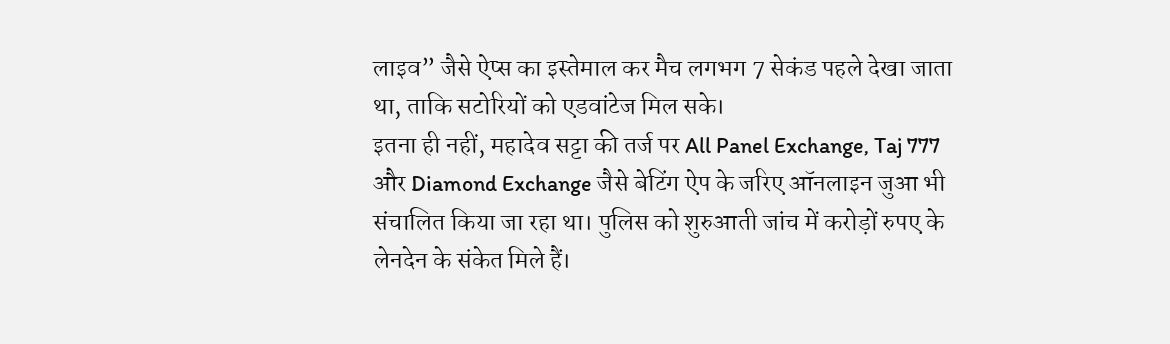लाइव” जैसे ऐप्स का इस्तेमाल कर मैच लगभग 7 सेकंड पहले देखा जाता था, ताकि सटोरियों को एडवांटेज मिल सके।
इतना ही नहीं, महादेव सट्टा की तर्ज पर All Panel Exchange, Taj 777 और Diamond Exchange जैसे बेटिंग ऐप के जरिए ऑनलाइन जुआ भी संचालित किया जा रहा था। पुलिस को शुरुआती जांच में करोड़ों रुपए के लेनदेन के संकेत मिले हैं।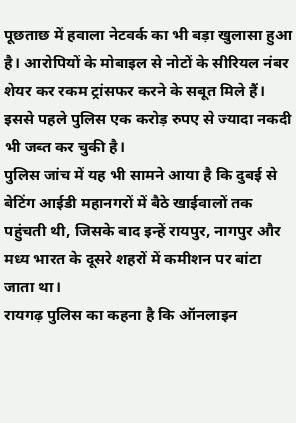पूछताछ में हवाला नेटवर्क का भी बड़ा खुलासा हुआ है। आरोपियों के मोबाइल से नोटों के सीरियल नंबर शेयर कर रकम ट्रांसफर करने के सबूत मिले हैं। इससे पहले पुलिस एक करोड़ रुपए से ज्यादा नकदी भी जब्त कर चुकी है।
पुलिस जांच में यह भी सामने आया है कि दुबई से बेटिंग आईडी महानगरों में बैठे खाईवालों तक पहुंचती थी, जिसके बाद इन्हें रायपुर, नागपुर और मध्य भारत के दूसरे शहरों में कमीशन पर बांटा जाता था।
रायगढ़ पुलिस का कहना है कि ऑनलाइन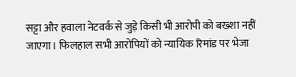सट्टा और हवाला नेटवर्क से जुड़े किसी भी आरोपी को बख्शा नहीं जाएगा। फिलहाल सभी आरोपियों को न्यायिक रिमांड पर भेजा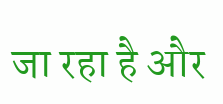जा रहा है और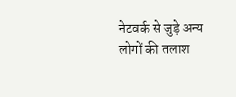नेटवर्क से जुड़े अन्य लोगों की तलाश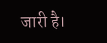जारी है।